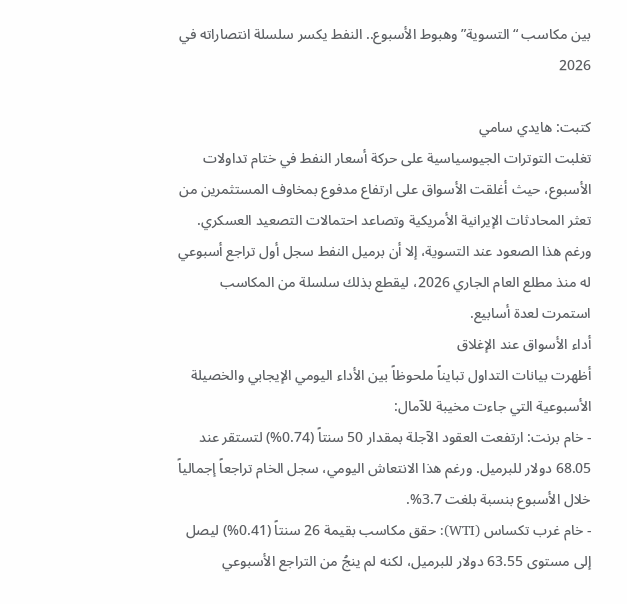بين مكاسب “التسوية” وهبوط الأسبوع.. النفط يكسر سلسلة انتصاراته في 2026

كتبت: هايدي سامي
تغلبت التوترات الجيوسياسية على حركة أسعار النفط في ختام تداولات الأسبوع، حيث أغلقت الأسواق على ارتفاع مدفوع بمخاوف المستثمرين من تعثر المحادثات الإيرانية الأمريكية وتصاعد احتمالات التصعيد العسكري. ورغم هذا الصعود عند التسوية، إلا أن برميل النفط سجل أول تراجع أسبوعي له منذ مطلع العام الجاري 2026، ليقطع بذلك سلسلة من المكاسب استمرت لعدة أسابيع.
أداء الأسواق عند الإغلاق
أظهرت بيانات التداول تبايناً ملحوظاً بين الأداء اليومي الإيجابي والخصيلة الأسبوعية التي جاءت مخيبة للآمال:
- خام برنت: ارتفعت العقود الآجلة بمقدار 50 سنتاً (0.74%) لتستقر عند 68.05 دولار للبرميل. ورغم هذا الانتعاش اليومي، سجل الخام تراجعاً إجمالياً خلال الأسبوع بنسبة بلغت 3.7%.
- خام غرب تكساس (WTI): حقق مكاسب بقيمة 26 سنتاً (0.41%) ليصل إلى مستوى 63.55 دولار للبرميل، لكنه لم ينجُ من التراجع الأسبوعي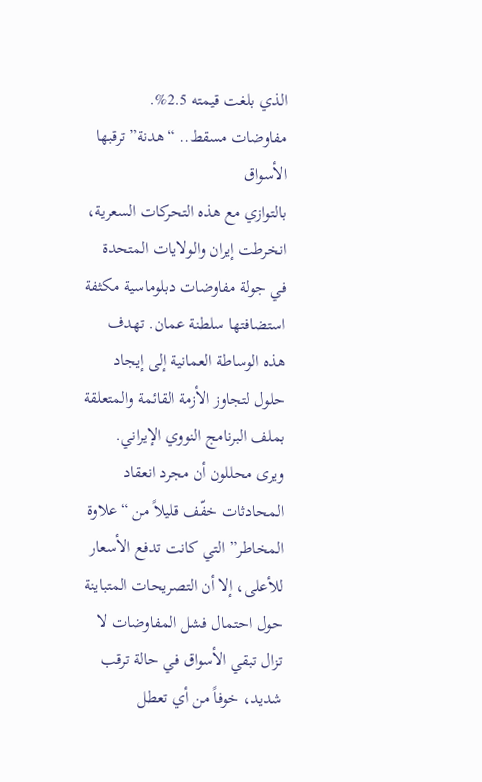الذي بلغت قيمته 2.5%.
مفاوضات مسقط.. “هدنة” ترقبها الأسواق
بالتوازي مع هذه التحركات السعرية، انخرطت إيران والولايات المتحدة في جولة مفاوضات دبلوماسية مكثفة استضافتها سلطنة عمان. تهدف هذه الوساطة العمانية إلى إيجاد حلول لتجاوز الأزمة القائمة والمتعلقة بملف البرنامج النووي الإيراني.
ويرى محللون أن مجرد انعقاد المحادثات خفّف قليلاً من “علاوة المخاطر” التي كانت تدفع الأسعار للأعلى، إلا أن التصريحات المتباينة حول احتمال فشل المفاوضات لا تزال تبقي الأسواق في حالة ترقب شديد، خوفاً من أي تعطل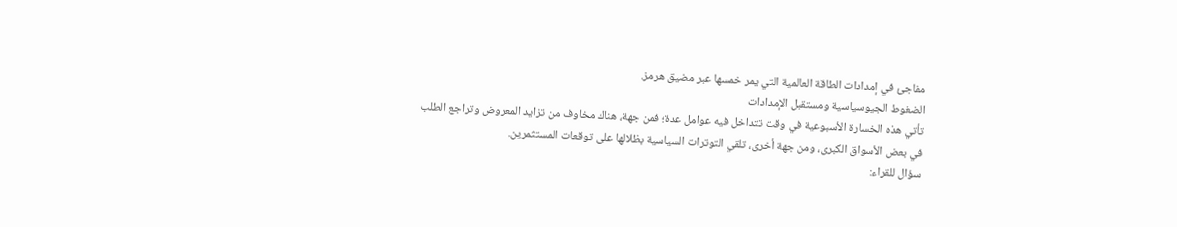مفاجئ في إمدادات الطاقة العالمية التي يمر خمسها عبر مضيق هرمز.
الضغوط الجيوسياسية ومستقبل الإمدادات
تأتي هذه الخسارة الأسبوعية في وقت تتداخل فيه عوامل عدة؛ فمن جهة، هناك مخاوف من تزايد المعروض وتراجع الطلب في بعض الأسواق الكبرى، ومن جهة أخرى، تلقي التوترات السياسية بظلالها على توقعات المستثمرين.
سؤال للقراء: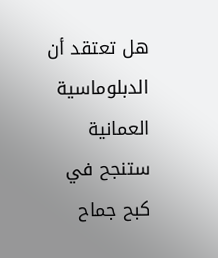هل تعتقد أن الدبلوماسية العمانية ستنجح في كبح جماح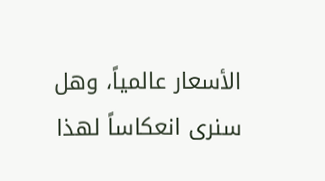الأسعار عالمياً، وهل سنرى انعكاساً لهذا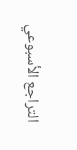التراجع الأسبوعي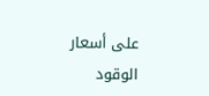على أسعار الوقود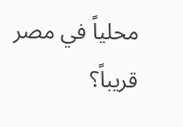محلياً في مصر قريباً؟